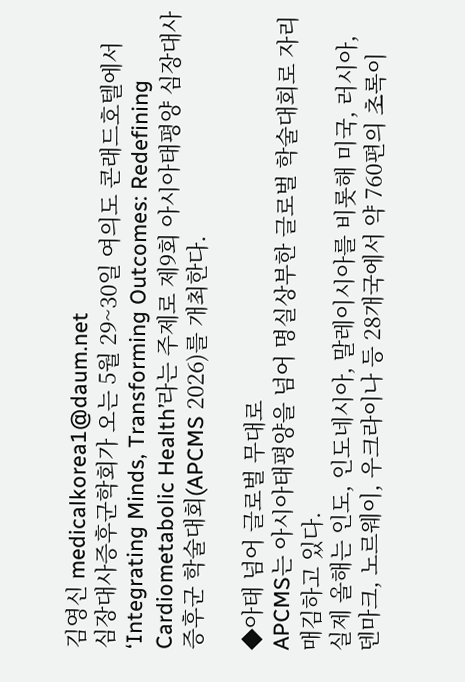김영신 medicalkorea1@daum.net
심장대사증후군학회가 오는 5월 29~30일 여의도 콘래드호텔에서 ‘Integrating Minds, Transforming Outcomes: Redefining Cardiometabolic Health’라는 주제로 제9회 아시아태평양 심장대사증후군 학술대회(APCMS 2026)를 개최한다.

◆아태 넘어 글로벌 무대로
APCMS는 아시아태평양을 넘어 명실상부한 글로벌 학술대회로 자리매김하고 있다.
실제 올해는 인도, 인도네시아, 말레이시아를 비롯해 미국, 러시아, 덴마크, 노르웨이, 우크라이나 등 28개국에서 약 760편의 초록이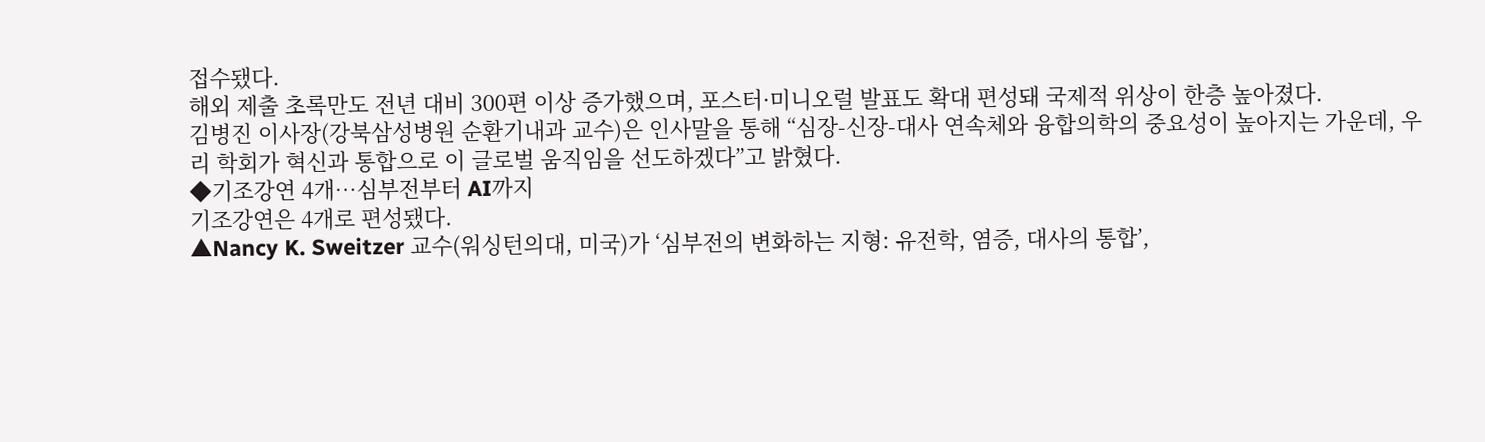접수됐다.
해외 제출 초록만도 전년 대비 300편 이상 증가했으며, 포스터·미니오럴 발표도 확대 편성돼 국제적 위상이 한층 높아졌다.
김병진 이사장(강북삼성병원 순환기내과 교수)은 인사말을 통해 “심장-신장-대사 연속체와 융합의학의 중요성이 높아지는 가운데, 우리 학회가 혁신과 통합으로 이 글로벌 움직임을 선도하겠다”고 밝혔다.
◆기조강연 4개…심부전부터 AI까지
기조강연은 4개로 편성됐다.
▲Nancy K. Sweitzer 교수(워싱턴의대, 미국)가 ‘심부전의 변화하는 지형: 유전학, 염증, 대사의 통합’,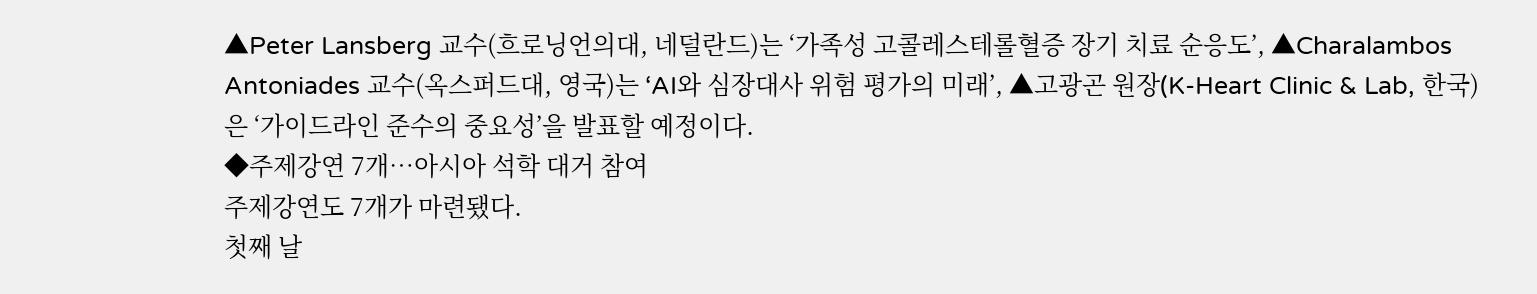▲Peter Lansberg 교수(흐로닝언의대, 네덜란드)는 ‘가족성 고콜레스테롤혈증 장기 치료 순응도’, ▲Charalambos Antoniades 교수(옥스퍼드대, 영국)는 ‘AI와 심장대사 위험 평가의 미래’, ▲고광곤 원장(K-Heart Clinic & Lab, 한국)은 ‘가이드라인 준수의 중요성’을 발표할 예정이다.
◆주제강연 7개…아시아 석학 대거 참여
주제강연도 7개가 마련됐다.
첫째 날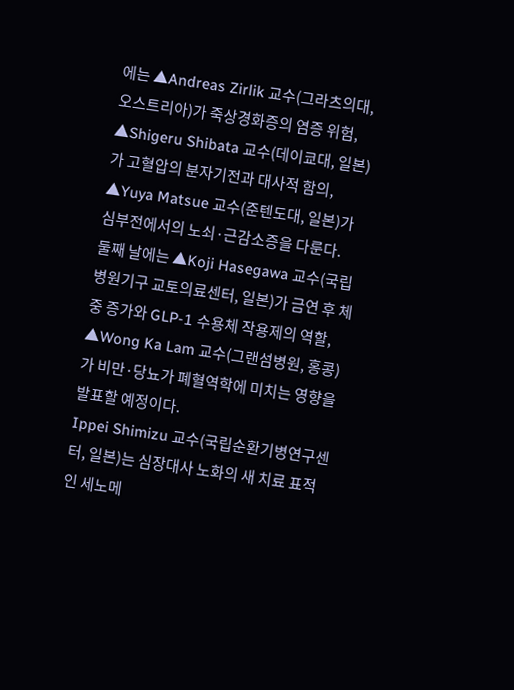에는 ▲Andreas Zirlik 교수(그라츠의대, 오스트리아)가 죽상경화증의 염증 위험, ▲Shigeru Shibata 교수(데이쿄대, 일본)가 고혈압의 분자기전과 대사적 함의, ▲Yuya Matsue 교수(준텐도대, 일본)가 심부전에서의 노쇠·근감소증을 다룬다.
둘째 날에는 ▲Koji Hasegawa 교수(국립병원기구 교토의료센터, 일본)가 금연 후 체중 증가와 GLP-1 수용체 작용제의 역할, ▲Wong Ka Lam 교수(그랜섬병원, 홍콩)가 비만·당뇨가 폐혈역학에 미치는 영향을 발표할 예정이다.
Ippei Shimizu 교수(국립순환기병연구센터, 일본)는 심장대사 노화의 새 치료 표적인 세노메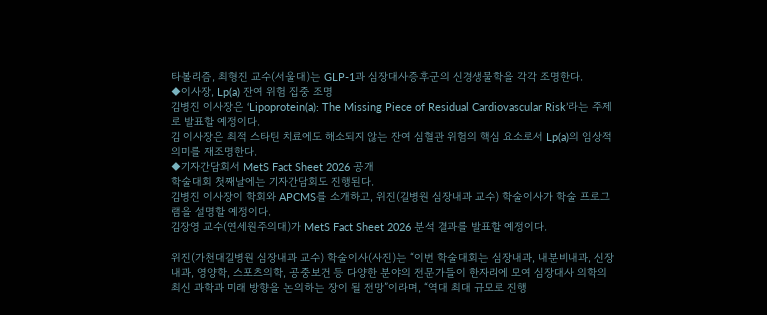타볼리즘, 최형진 교수(서울대)는 GLP-1과 심장대사증후군의 신경생물학을 각각 조명한다.
◆이사장, Lp(a) 잔여 위험 집중 조명
김병진 이사장은 ‘Lipoprotein(a): The Missing Piece of Residual Cardiovascular Risk’라는 주제로 발표할 예정이다.
김 이사장은 최적 스타틴 치료에도 해소되지 않는 잔여 심혈관 위험의 핵심 요소로서 Lp(a)의 임상적 의미를 재조명한다.
◆기자간담회서 MetS Fact Sheet 2026 공개
학술대회 첫째날에는 기자간담회도 진행된다.
김병진 이사장이 학회와 APCMS를 소개하고, 위진(길병원 심장내과 교수) 학술이사가 학술 프로그램을 설명할 예정이다.
김장영 교수(연세원주의대)가 MetS Fact Sheet 2026 분석 결과를 발표할 예정이다.

위진(가천대길병원 심장내과 교수) 학술이사(사진)는 “이번 학술대회는 심장내과, 내분비내과, 신장내과, 영양학, 스포츠의학, 공중보건 등 다양한 분야의 전문가들이 한자리에 모여 심장대사 의학의 최신 과학과 미래 방향을 논의하는 장이 될 전망”이라며, “역대 최대 규모로 진행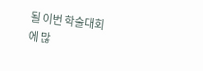될 이번 학술대회에 많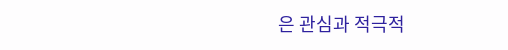은 관심과 적극적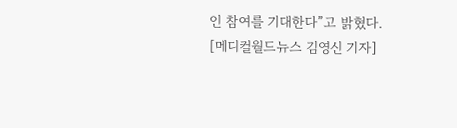인 참여를 기대한다”고 밝혔다.
[메디컬월드뉴스 김영신 기자]